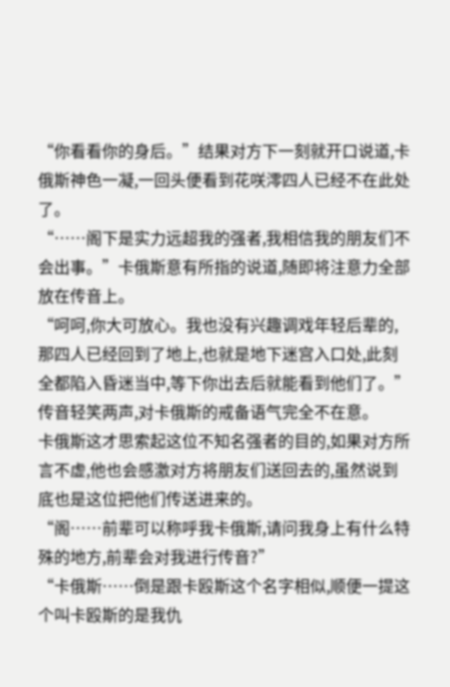“你看看你的身后。”结果对方下一刻就开口说道,卡俄斯神色一凝,一回头便看到花咲澪四人已经不在此处了。
“……阁下是实力远超我的强者,我相信我的朋友们不会出事。”卡俄斯意有所指的说道,随即将注意力全部放在传音上。
“呵呵,你大可放心。我也没有兴趣调戏年轻后辈的,那四人已经回到了地上,也就是地下迷宫入口处,此刻全都陷入昏迷当中,等下你出去后就能看到他们了。”传音轻笑两声,对卡俄斯的戒备语气完全不在意。
卡俄斯这才思索起这位不知名强者的目的,如果对方所言不虚,他也会感激对方将朋友们送回去的,虽然说到底也是这位把他们传送进来的。
“阁……前辈可以称呼我卡俄斯,请问我身上有什么特殊的地方,前辈会对我进行传音?”
“卡俄斯……倒是跟卡殴斯这个名字相似,顺便一提这个叫卡殴斯的是我仇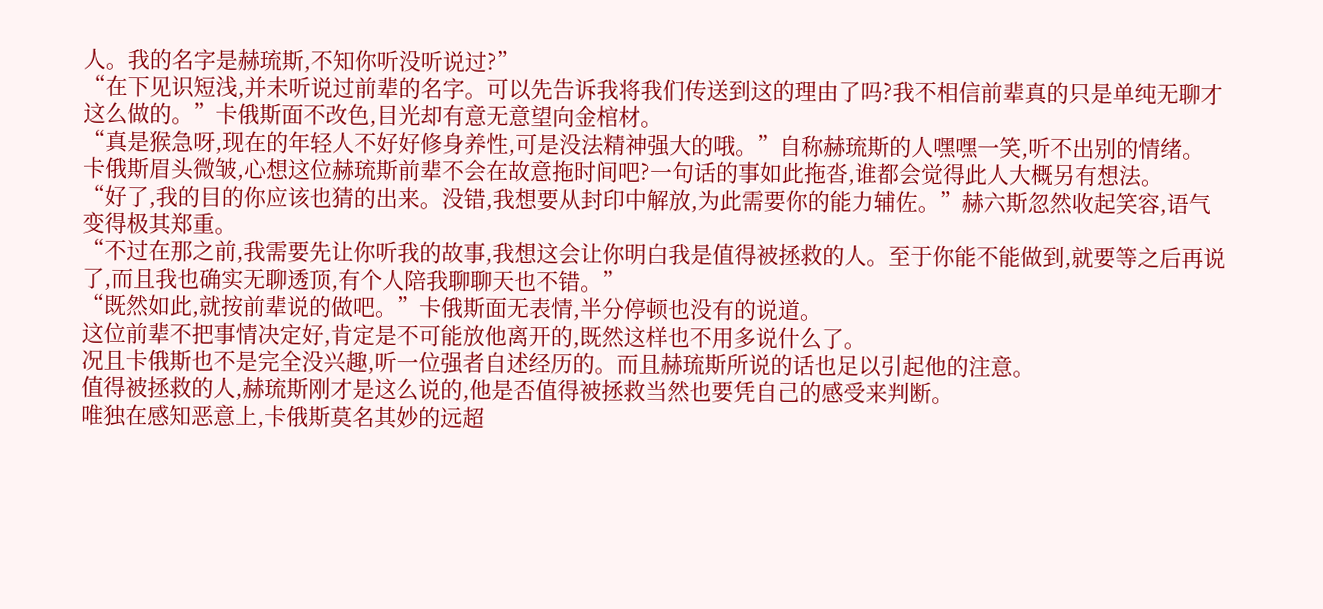人。我的名字是赫琉斯,不知你听没听说过?”
“在下见识短浅,并未听说过前辈的名字。可以先告诉我将我们传送到这的理由了吗?我不相信前辈真的只是单纯无聊才这么做的。”卡俄斯面不改色,目光却有意无意望向金棺材。
“真是猴急呀,现在的年轻人不好好修身养性,可是没法精神强大的哦。”自称赫琉斯的人嘿嘿一笑,听不出别的情绪。
卡俄斯眉头微皱,心想这位赫琉斯前辈不会在故意拖时间吧?一句话的事如此拖沓,谁都会觉得此人大概另有想法。
“好了,我的目的你应该也猜的出来。没错,我想要从封印中解放,为此需要你的能力辅佐。”赫六斯忽然收起笑容,语气变得极其郑重。
“不过在那之前,我需要先让你听我的故事,我想这会让你明白我是值得被拯救的人。至于你能不能做到,就要等之后再说了,而且我也确实无聊透顶,有个人陪我聊聊天也不错。”
“既然如此,就按前辈说的做吧。”卡俄斯面无表情,半分停顿也没有的说道。
这位前辈不把事情决定好,肯定是不可能放他离开的,既然这样也不用多说什么了。
况且卡俄斯也不是完全没兴趣,听一位强者自述经历的。而且赫琉斯所说的话也足以引起他的注意。
值得被拯救的人,赫琉斯刚才是这么说的,他是否值得被拯救当然也要凭自己的感受来判断。
唯独在感知恶意上,卡俄斯莫名其妙的远超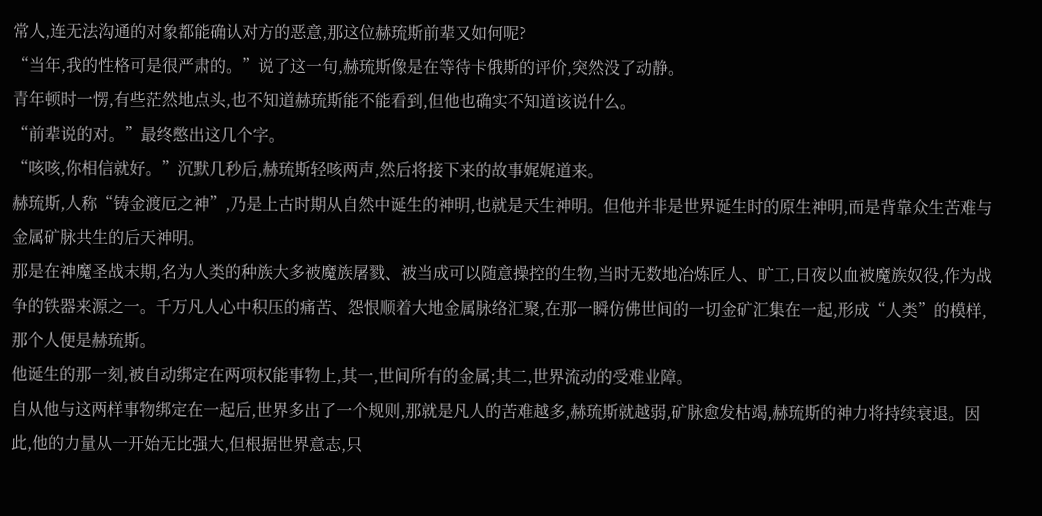常人,连无法沟通的对象都能确认对方的恶意,那这位赫琉斯前辈又如何呢?
“当年,我的性格可是很严肃的。”说了这一句,赫琉斯像是在等待卡俄斯的评价,突然没了动静。
青年顿时一愣,有些茫然地点头,也不知道赫琉斯能不能看到,但他也确实不知道该说什么。
“前辈说的对。”最终憋出这几个字。
“咳咳,你相信就好。”沉默几秒后,赫琉斯轻咳两声,然后将接下来的故事娓娓道来。
赫琉斯,人称“铸金渡厄之神”,乃是上古时期从自然中诞生的神明,也就是天生神明。但他并非是世界诞生时的原生神明,而是背靠众生苦难与金属矿脉共生的后天神明。
那是在神魔圣战末期,名为人类的种族大多被魔族屠戮、被当成可以随意操控的生物,当时无数地冶炼匠人、旷工,日夜以血被魔族奴役,作为战争的铁器来源之一。千万凡人心中积压的痛苦、怨恨顺着大地金属脉络汇聚,在那一瞬仿佛世间的一切金矿汇集在一起,形成“人类”的模样,那个人便是赫琉斯。
他诞生的那一刻,被自动绑定在两项权能事物上,其一,世间所有的金属;其二,世界流动的受难业障。
自从他与这两样事物绑定在一起后,世界多出了一个规则,那就是凡人的苦难越多,赫琉斯就越弱,矿脉愈发枯竭,赫琉斯的神力将持续衰退。因此,他的力量从一开始无比强大,但根据世界意志,只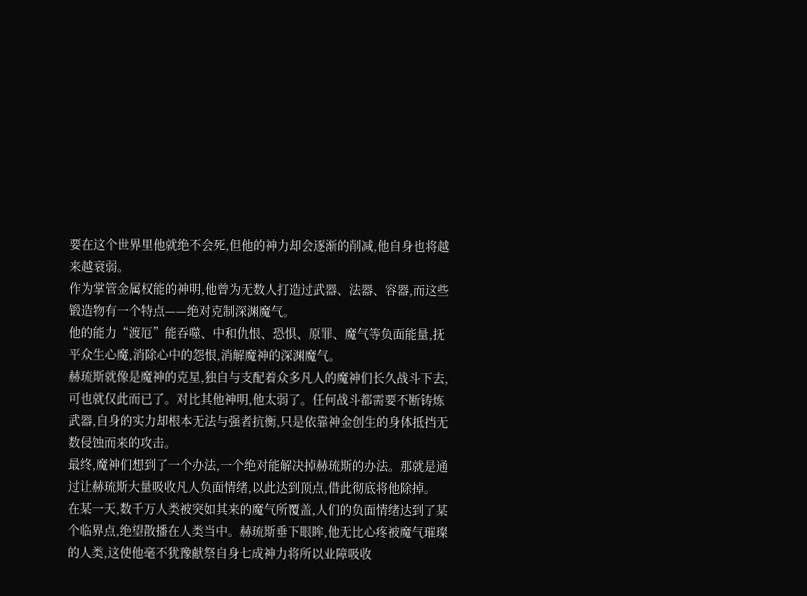要在这个世界里他就绝不会死,但他的神力却会逐渐的削减,他自身也将越来越衰弱。
作为掌管金属权能的神明,他曾为无数人打造过武器、法器、容器,而这些锻造物有一个特点——绝对克制深渊魔气。
他的能力“渡厄”能吞噬、中和仇恨、恐惧、原罪、魔气等负面能量,抚平众生心魔,消除心中的怨恨,消解魔神的深渊魔气。
赫琉斯就像是魔神的克星,独自与支配着众多凡人的魔神们长久战斗下去,可也就仅此而已了。对比其他神明,他太弱了。任何战斗都需要不断铸炼武器,自身的实力却根本无法与强者抗衡,只是依靠神金创生的身体抵挡无数侵蚀而来的攻击。
最终,魔神们想到了一个办法,一个绝对能解决掉赫琉斯的办法。那就是通过让赫琉斯大量吸收凡人负面情绪,以此达到顶点,借此彻底将他除掉。
在某一天,数千万人类被突如其来的魔气所覆盖,人们的负面情绪达到了某个临界点,绝望散播在人类当中。赫琉斯垂下眼眸,他无比心疼被魔气璀璨的人类,这使他毫不犹豫献祭自身七成神力将所以业障吸收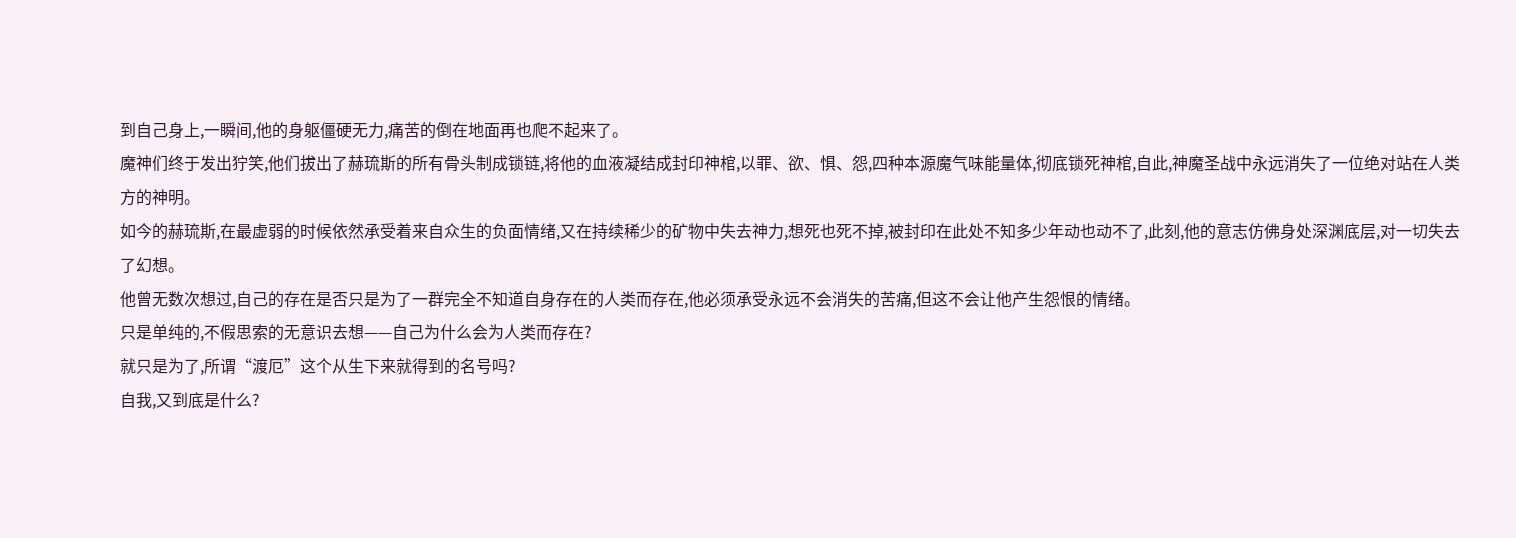到自己身上,一瞬间,他的身躯僵硬无力,痛苦的倒在地面再也爬不起来了。
魔神们终于发出狞笑,他们拔出了赫琉斯的所有骨头制成锁链,将他的血液凝结成封印神棺,以罪、欲、惧、怨,四种本源魔气味能量体,彻底锁死神棺,自此,神魔圣战中永远消失了一位绝对站在人类方的神明。
如今的赫琉斯,在最虚弱的时候依然承受着来自众生的负面情绪,又在持续稀少的矿物中失去神力,想死也死不掉,被封印在此处不知多少年动也动不了,此刻,他的意志仿佛身处深渊底层,对一切失去了幻想。
他曾无数次想过,自己的存在是否只是为了一群完全不知道自身存在的人类而存在,他必须承受永远不会消失的苦痛,但这不会让他产生怨恨的情绪。
只是单纯的,不假思索的无意识去想——自己为什么会为人类而存在?
就只是为了,所谓“渡厄”这个从生下来就得到的名号吗?
自我,又到底是什么?